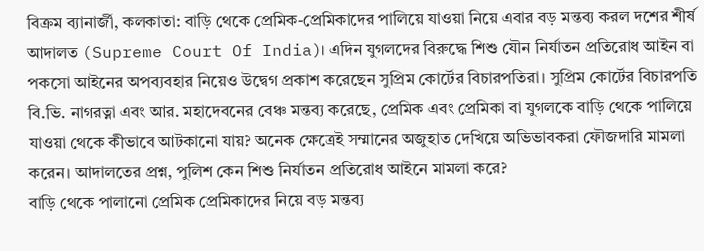বিক্রম ব্যানার্জী, কলকাতা: বাড়ি থেকে প্রেমিক-প্রেমিকাদের পালিয়ে যাওয়া নিয়ে এবার বড় মন্তব্য করল দশের শীর্ষ আদালত (Supreme Court Of India)। এদিন যুগলদের বিরুদ্ধে শিশু যৌন নির্যাতন প্রতিরোধ আইন বা পকসো আইনের অপব্যবহার নিয়েও উদ্বেগ প্রকাশ করেছেন সুপ্রিম কোর্টের বিচারপতিরা। সুপ্রিম কোর্টের বিচারপতি বি.ভি. নাগরত্না এবং আর. মহাদেবনের বেঞ্চ মন্তব্য করেছে, প্রেমিক এবং প্রেমিকা বা যুগলকে বাড়ি থেকে পালিয়ে যাওয়া থেকে কীভাবে আটকানো যায়? অনেক ক্ষেত্রেই সম্মানের অজুহাত দেখিয়ে অভিভাবকরা ফৌজদারি মামলা করেন। আদালতের প্রশ্ন, পুলিশ কেন শিশু নির্যাতন প্রতিরোধ আইনে মামলা করে?
বাড়ি থেকে পালানো প্রেমিক প্রেমিকাদের নিয়ে বড় মন্তব্য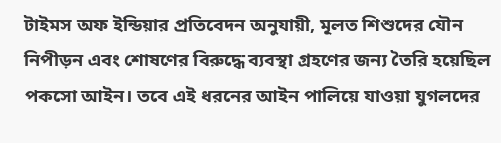টাইমস অফ ইন্ডিয়ার প্রতিবেদন অনুযায়ী, মূলত শিশুদের যৌন নিপীড়ন এবং শোষণের বিরুদ্ধে ব্যবস্থা গ্রহণের জন্য তৈরি হয়েছিল পকসো আইন। তবে এই ধরনের আইন পালিয়ে যাওয়া যুগলদের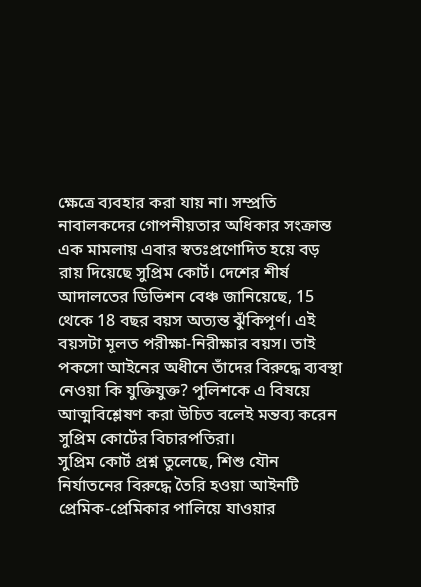ক্ষেত্রে ব্যবহার করা যায় না। সম্প্রতি নাবালকদের গোপনীয়তার অধিকার সংক্রান্ত এক মামলায় এবার স্বতঃপ্রণোদিত হয়ে বড় রায় দিয়েছে সুপ্রিম কোর্ট। দেশের শীর্ষ আদালতের ডিভিশন বেঞ্চ জানিয়েছে, 15 থেকে 18 বছর বয়স অত্যন্ত ঝুঁকিপূর্ণ। এই বয়সটা মূলত পরীক্ষা-নিরীক্ষার বয়স। তাই পকসো আইনের অধীনে তাঁদের বিরুদ্ধে ব্যবস্থা নেওয়া কি যুক্তিযুক্ত? পুলিশকে এ বিষয়ে আত্মবিশ্লেষণ করা উচিত বলেই মন্তব্য করেন সুপ্রিম কোর্টের বিচারপতিরা।
সুপ্রিম কোর্ট প্রশ্ন তুলেছে, শিশু যৌন নির্যাতনের বিরুদ্ধে তৈরি হওয়া আইনটি প্রেমিক-প্রেমিকার পালিয়ে যাওয়ার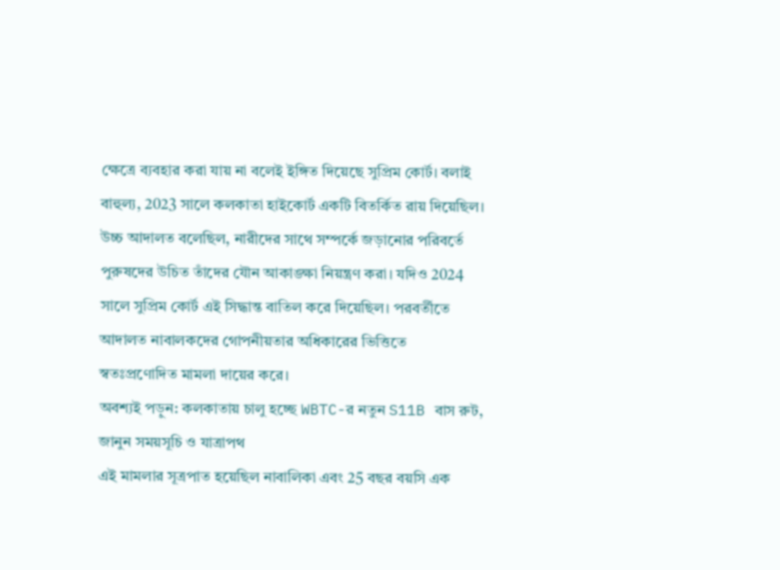ক্ষেত্রে ব্যবহার করা যায় না বলেই ইঙ্গিত দিয়েছে সুপ্রিম কোর্ট। বলাই বাহুল্য, 2023 সালে কলকাতা হাইকোর্ট একটি বিতর্কিত রায় দিয়েছিল। উচ্চ আদালত বলেছিল, নারীদের সাথে সম্পর্কে জড়ানোর পরিবর্তে পুরুষদের উচিত তাঁদের যৌন আকাঙ্ক্ষা নিয়ন্ত্রণ করা। যদিও 2024 সালে সুপ্রিম কোর্ট এই সিদ্ধান্ত বাতিল করে দিয়েছিল। পরবর্তীতে আদালত নাবালকদের গোপনীয়তার অধিকারের ভিত্তিতে স্বতঃপ্রণোদিত মামলা দায়ের করে।
অবশ্যই পড়ুন: কলকাতায় চালু হচ্ছে WBTC-র নতুন S11B বাস রুট, জানুন সময়সূচি ও যাত্রাপথ
এই মামলার সূত্রপাত হয়েছিল নাবালিকা এবং 25 বছর বয়সি এক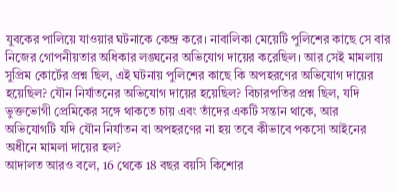যুবকের পালিয়ে যাওয়ার ঘটনাকে কেন্দ্র করে। নাবালিকা মেয়েটি পুলিশের কাছে সে বার নিজের গোপনীয়তার অধিকার লঙ্ঘনের অভিযোগ দায়ের করেছিল। আর সেই মামলায় সুপ্রিম কোর্টের প্রশ্ন ছিল, এই ঘটনায় পুলিশের কাছে কি অপহরণের অভিযোগ দায়ের হয়েছিল? যৌন নির্যাতনের অভিযোগ দায়ের হয়েছিল? বিচারপতির প্রশ্ন ছিল, যদি ভুক্তভোগী প্রেমিকের সঙ্গে থাকতে চায় এবং তাঁদের একটি সন্তান থাকে, আর অভিযোগটি যদি যৌন নির্যাতন বা অপহরণের না হয় তবে কীভাবে পকসো আইনের অধীনে মামলা দায়ের হল?
আদালত আরও বলে, 16 থেকে 18 বছর বয়সি কিশোর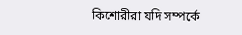কিশোরীরা যদি সম্পর্কে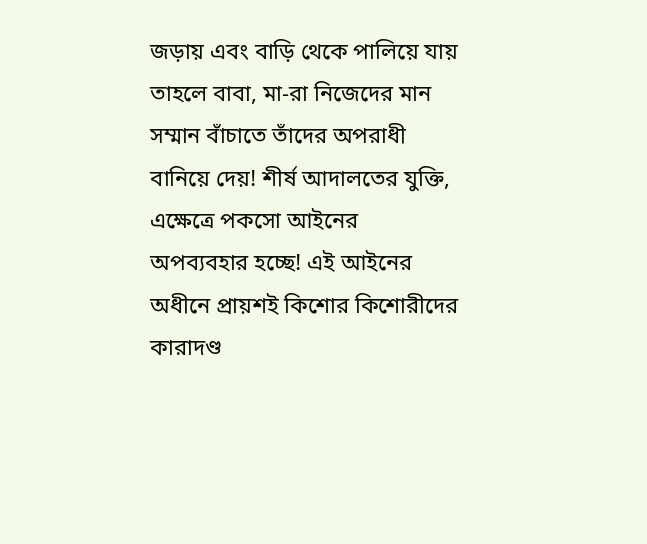জড়ায় এবং বাড়ি থেকে পালিয়ে যায় তাহলে বাবা, মা-রা নিজেদের মান সম্মান বাঁচাতে তাঁদের অপরাধী বানিয়ে দেয়! শীর্ষ আদালতের যুক্তি, এক্ষেত্রে পকসো আইনের অপব্যবহার হচ্ছে! এই আইনের অধীনে প্রায়শই কিশোর কিশোরীদের কারাদণ্ড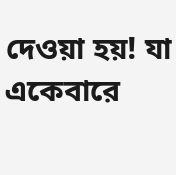দেওয়া হয়! যা একেবারে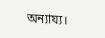অন্যায্য।